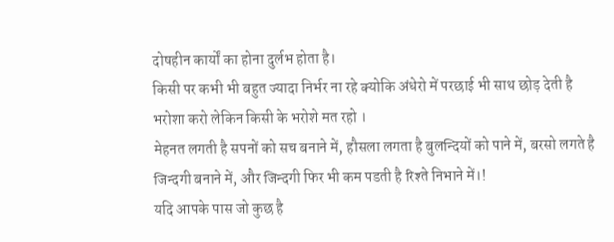दोषहीन कार्यों का होना दुर्लभ होता है।
किसी पर कभी भी बहुत ज्यादा निर्भर ना रहे क्योकि अंधेरो में परछाई भी साथ छोड़ देती है
भरोशा करो लेकिन किसी के भरोशे मत रहो ।
मेहनत लगती है सपनों को सच बनाने में, हौसला लगता है बुलन्दियों को पाने में, बरसो लगते है जिन्दगी बनाने में, और जिन्दगी फिर भी कम पडती है रिश्ते निभाने में।!
यदि आपके पास जो कुछ है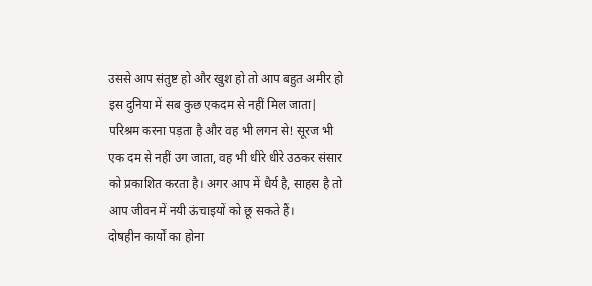उससे आप संतुष्ट हो और खुश हो तो आप बहुत अमीर हो
इस दुनिया में सब कुछ एकदम से नहीं मिल जाता| परिश्रम करना पड़ता है और वह भी लगन से! सूरज भी एक दम से नहीं उग जाता, वह भी धीरे धीरे उठकर संसार को प्रकाशित करता है। अगर आप में धैर्य है, साहस है तो आप जीवन में नयी ऊंचाइयों को छू सकते हैं।
दोषहीन कार्यों का होना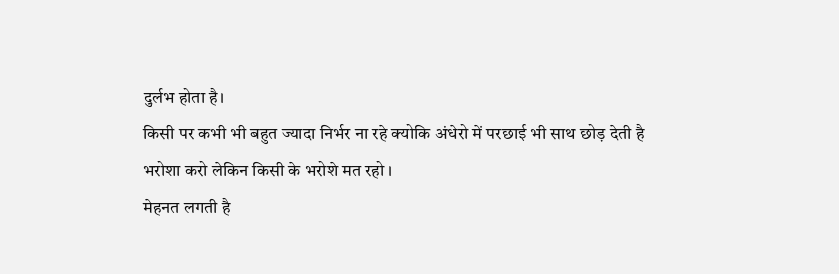दुर्लभ होता है।
किसी पर कभी भी बहुत ज्यादा निर्भर ना रहे क्योकि अंधेरो में परछाई भी साथ छोड़ देती है
भरोशा करो लेकिन किसी के भरोशे मत रहो ।
मेहनत लगती है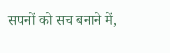सपनों को सच बनाने में,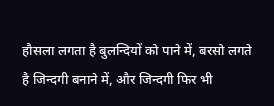हौसला लगता है बुलन्दियों को पाने में, बरसो लगते है जिन्दगी बनाने में, और जिन्दगी फिर भी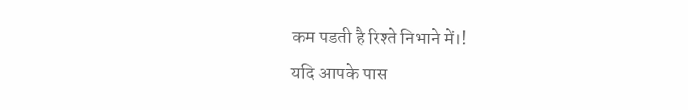कम पडती है रिश्ते निभाने में।!
यदि आपके पास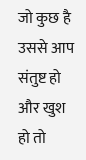जो कुछ है उससे आप संतुष्ट हो और खुश हो तो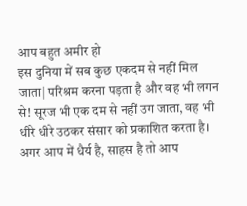आप बहुत अमीर हो
इस दुनिया में सब कुछ एकदम से नहीं मिल जाता| परिश्रम करना पड़ता है और वह भी लगन से! सूरज भी एक दम से नहीं उग जाता, वह भी धीरे धीरे उठकर संसार को प्रकाशित करता है। अगर आप में धैर्य है, साहस है तो आप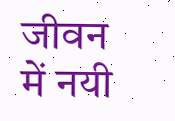जीवन में नयी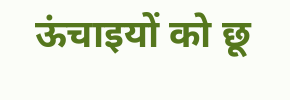ऊंचाइयों को छू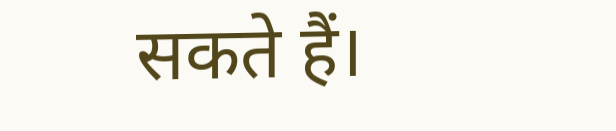सकते हैं।